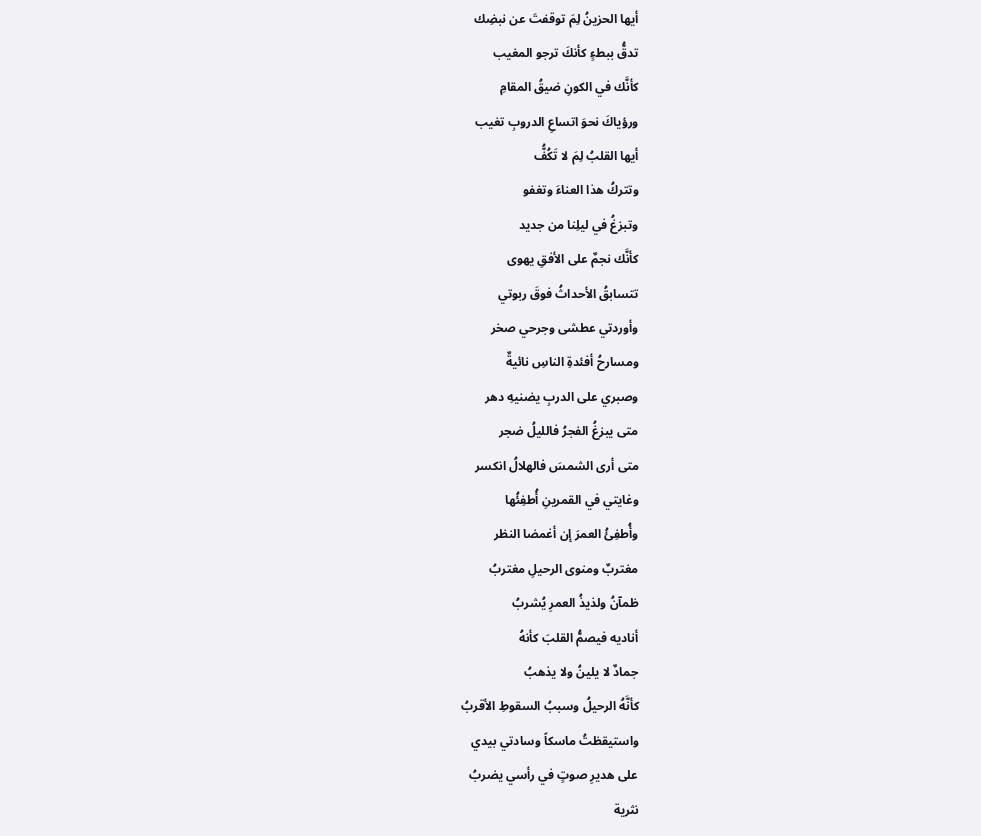أيها الحزينُ لِمَ توقفتَ عن نبضِك
تدقُّ ببطءٍ كأنكَ ترجو المغيب
كأنَّك في الكونِ ضيقُ المقامِ
ورؤياكَ نحوَ اتساعِ الدروبِ تغيب
أيها القلبُ لِمَ لا تَكُفُّ
وتتركُ هذا العناءَ وتغفو
وتبزغُ في ليلِنا من جديد
كأنَّك نجمٌ على الأفقِ يهوى
تتسابقُ الأحداثُ فوقَ ربوتي
وأوردتي عطشى وجرحي صخر
ومسارحُ أفئدةِ الناسِ نائيةٌ
وصبري على الدربِ يضنيهِ دهر
متى يبزغُ الفجرُ فالليلُ ضجر
متى أرى الشمسَ فالهلالُ انكسر
وغايتي في القمرينِ أُطفِئُها
وأُطفِئُ العمرَ إن أغمضا النظر
مغتربٌ ومنوى الرحيلِ مغتربُ
ظمآنُ ولذيذُ العمرِ يُشربُ
أناديه فيصمُّ القلبَ كأنهُ
جمادٌ لا يلينُ ولا يذهبُ
كأنَّهُ الرحيلُ وسببُ السقوطِ الأقربُ
واستيقظتُ ماسكاً وسادتي بيدي
على هديرِ صوتٍ في رأسي يضربُ
نثرية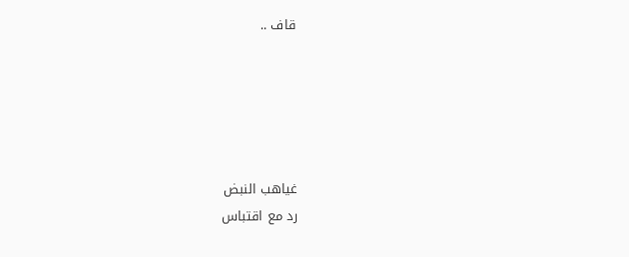قاف ..





غياهب النبض
رد مع اقتباس